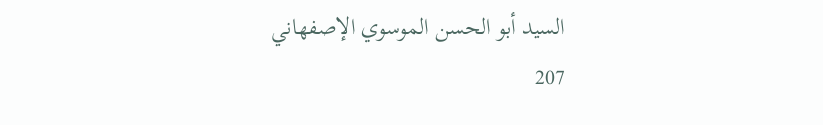السيد أبو الحسن الموسوي الإصفهاني
207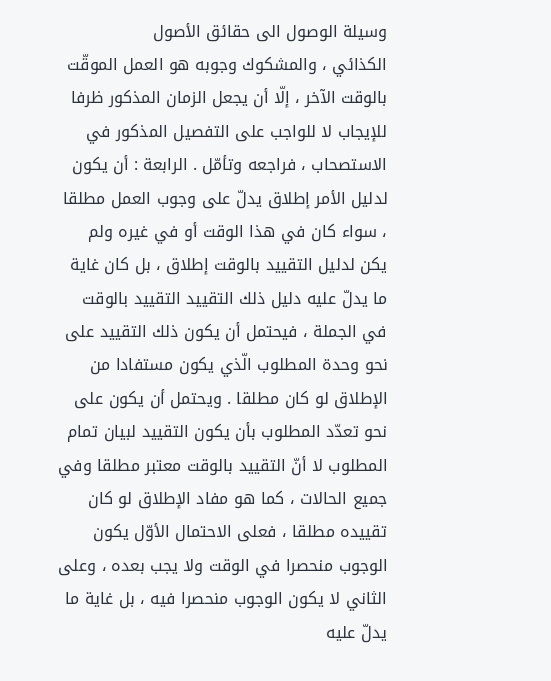وسيلة الوصول الى حقائق الأصول
الكذائي ، والمشكوك وجوبه هو العمل الموقّت بالوقت الآخر ، إلّا أن يجعل الزمان المذكور ظرفا للإيجاب لا للواجب على التفصيل المذكور في الاستصحاب ، فراجعه وتأمّل . الرابعة : أن يكون لدليل الأمر إطلاق يدلّ على وجوب العمل مطلقا ، سواء كان في هذا الوقت أو في غيره ولم يكن لدليل التقييد بالوقت إطلاق ، بل كان غاية ما يدلّ عليه دليل ذلك التقييد التقييد بالوقت في الجملة ، فيحتمل أن يكون ذلك التقييد على نحو وحدة المطلوب الّذي يكون مستفادا من الإطلاق لو كان مطلقا . ويحتمل أن يكون على نحو تعدّد المطلوب بأن يكون التقييد لبيان تمام المطلوب لا أنّ التقييد بالوقت معتبر مطلقا وفي جميع الحالات ، كما هو مفاد الإطلاق لو كان تقييده مطلقا ، فعلى الاحتمال الأوّل يكون الوجوب منحصرا في الوقت ولا يجب بعده ، وعلى الثاني لا يكون الوجوب منحصرا فيه ، بل غاية ما يدلّ عليه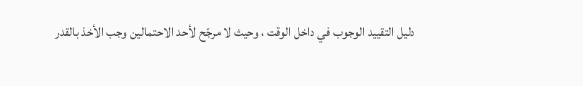دليل التقييد الوجوب في داخل الوقت ، وحيث لا مرجّح لأحد الاحتمالين وجب الأخذ بالقدر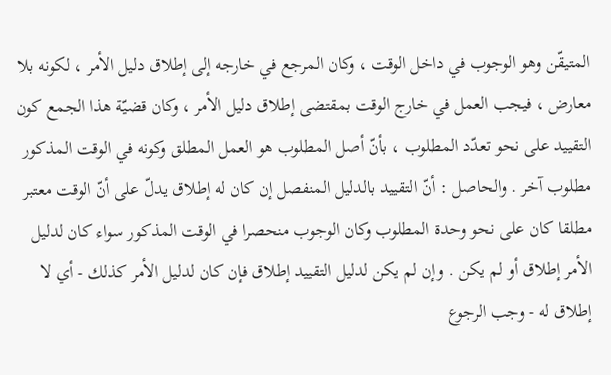المتيقّن وهو الوجوب في داخل الوقت ، وكان المرجع في خارجه إلى إطلاق دليل الأمر ، لكونه بلا معارض ، فيجب العمل في خارج الوقت بمقتضى إطلاق دليل الأمر ، وكان قضيّة هذا الجمع كون التقييد على نحو تعدّد المطلوب ، بأنّ أصل المطلوب هو العمل المطلق وكونه في الوقت المذكور مطلوب آخر . والحاصل : أنّ التقييد بالدليل المنفصل إن كان له إطلاق يدلّ على أنّ الوقت معتبر مطلقا كان على نحو وحدة المطلوب وكان الوجوب منحصرا في الوقت المذكور سواء كان لدليل الأمر إطلاق أو لم يكن . وإن لم يكن لدليل التقييد إطلاق فإن كان لدليل الأمر كذلك - أي لا إطلاق له - وجب الرجوع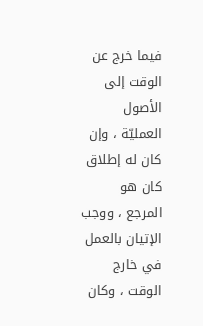فيما خرج عن الوقت إلى الأصول العمليّة ، وإن كان له إطلاق كان هو المرجع ، ووجب الإتيان بالعمل في خارج الوقت ، وكان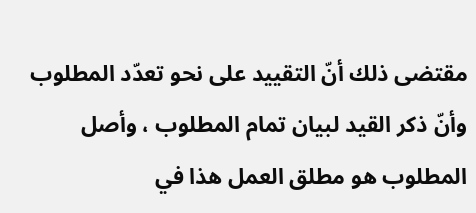مقتضى ذلك أنّ التقييد على نحو تعدّد المطلوب وأنّ ذكر القيد لبيان تمام المطلوب ، وأصل المطلوب هو مطلق العمل هذا في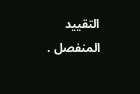التقييد المنفصل .